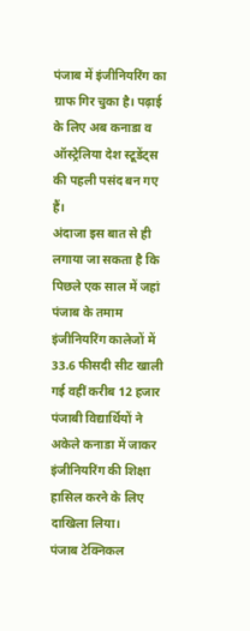पंजाब में इंजीनियरिंग का ग्राफ गिर चुका है। पढ़ाई के लिए अब कनाडा व ऑस्ट्रेलिया देश स्टूडेंट्स की पहली पसंद बन गए हैं।
अंदाजा इस बात से ही लगाया जा सकता है कि पिछले एक साल में जहां पंजाब के तमाम इंजीनियरिंग कालेजों में 33.6 फीसदी सीट खाली गई वहीं करीब 12 हजार पंजाबी विद्यार्थियों ने अकेले कनाडा में जाकर इंजीनियरिंग की शिक्षा हासिल करने के लिए दाखिला लिया।
पंजाब टेक्निकल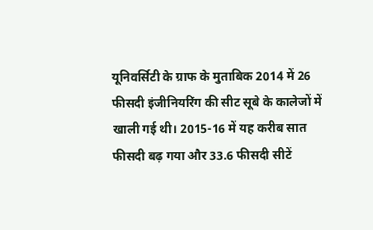यूनिवर्सिटी के ग्राफ के मुताबिक 2014 में 26 फीसदी इंजीनियरिंग की सीट सूबे के कालेजों में खाली गई थी। 2015-16 में यह करीब सात फीसदी बढ़ गया और 33.6 फीसदी सीटें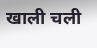खाली चली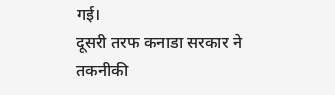गई।
दूसरी तरफ कनाडा सरकार ने तकनीकी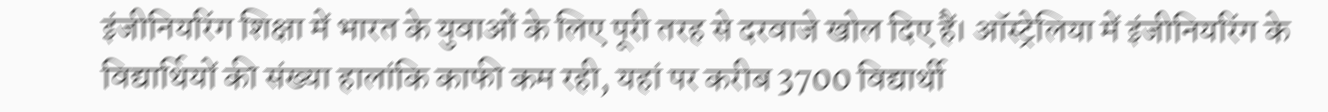इंजीनियरिंग शिक्षा में भारत के युवाओं के लिए पूरी तरह से दरवाजे खोल दिए हैं। ऑस्ट्रेलिया में इंजीनियरिंग के विद्यार्थियों की संख्या हालांकि काफी कम रही, यहां पर करीब 3700 विद्यार्थी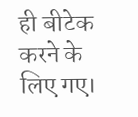ही बीटेक करने के लिए गए।